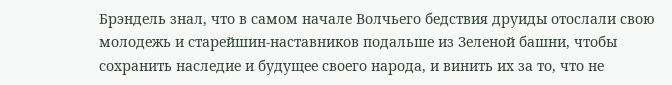Брэндель знал, что в самом начале Волчьего бедствия друиды отослали свою молодежь и старейшин-наставников подальше из Зеленой башни, чтобы сохранить наследие и будущее своего народа, и винить их за то, что не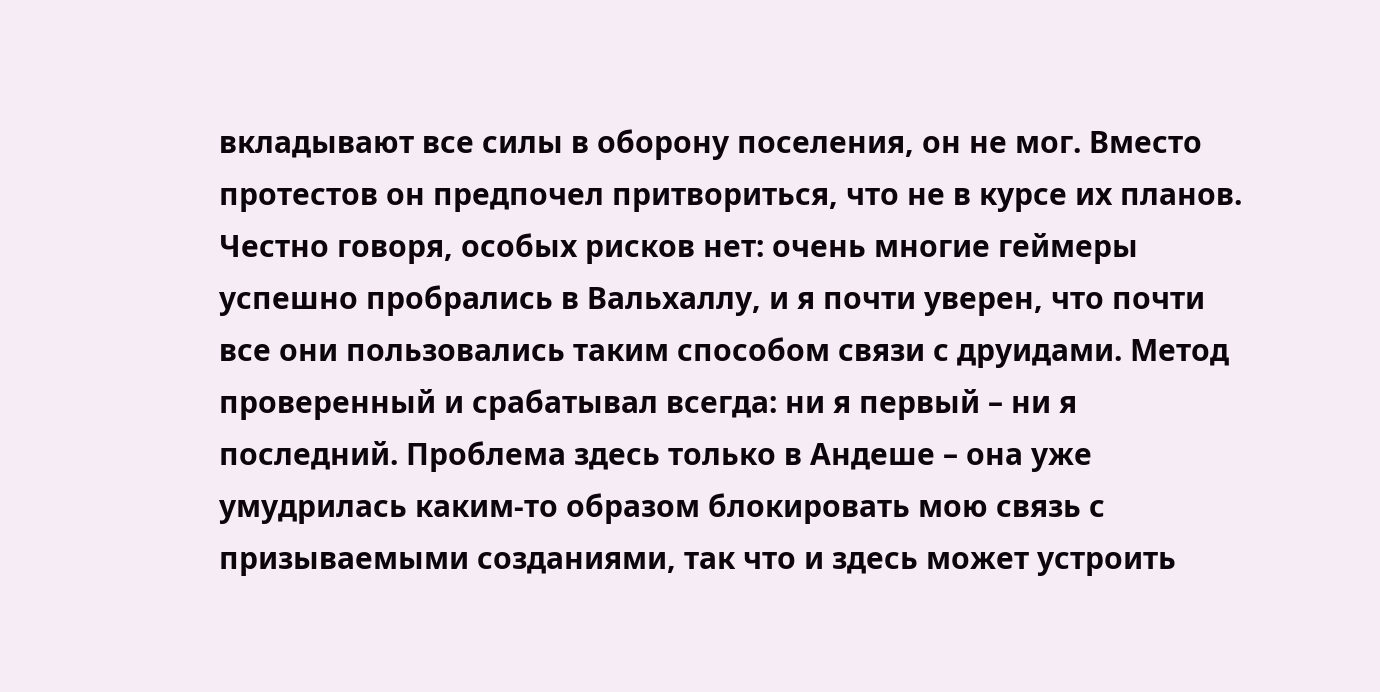вкладывают все силы в оборону поселения, он не мог. Вместо протестов он предпочел притвориться, что не в курсе их планов.
Честно говоря, особых рисков нет: очень многие геймеры успешно пробрались в Вальхаллу, и я почти уверен, что почти все они пользовались таким способом связи с друидами. Метод проверенный и срабатывал всегда: ни я первый – ни я последний. Проблема здесь только в Андеше – она уже умудрилась каким-то образом блокировать мою связь с призываемыми созданиями, так что и здесь может устроить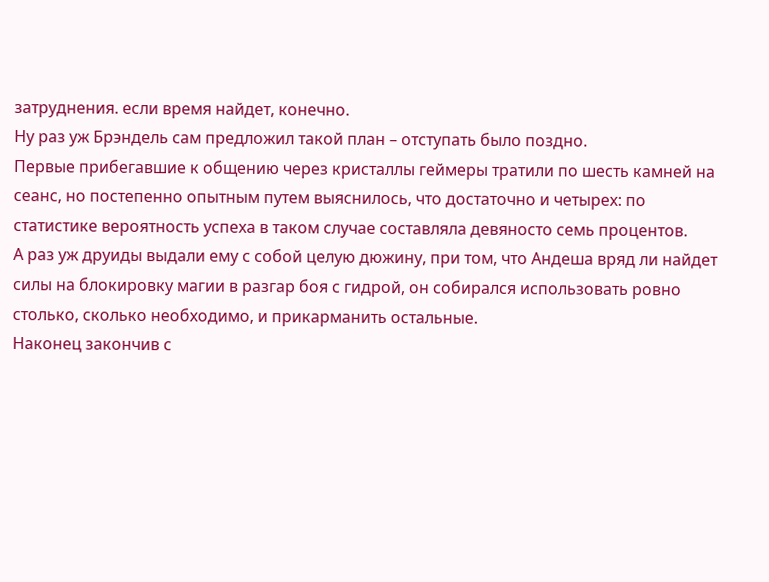затруднения. если время найдет, конечно.
Ну раз уж Брэндель сам предложил такой план – отступать было поздно.
Первые прибегавшие к общению через кристаллы геймеры тратили по шесть камней на сеанс, но постепенно опытным путем выяснилось, что достаточно и четырех: по статистике вероятность успеха в таком случае составляла девяносто семь процентов.
А раз уж друиды выдали ему с собой целую дюжину, при том, что Андеша вряд ли найдет силы на блокировку магии в разгар боя с гидрой, он собирался использовать ровно столько, сколько необходимо, и прикарманить остальные.
Наконец закончив с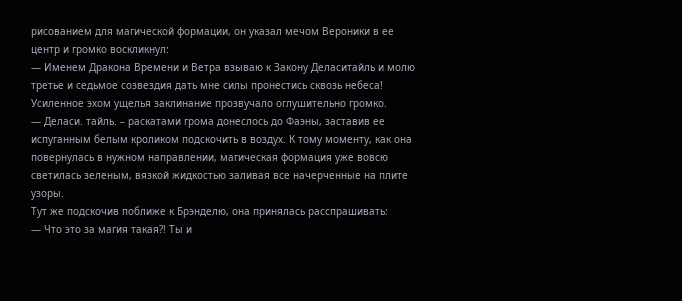рисованием для магической формации, он указал мечом Вероники в ее центр и громко воскликнул:
— Именем Дракона Времени и Ветра взываю к Закону Деласитайль и молю третье и седьмое созвездия дать мне силы пронестись сквозь небеса!
Усиленное эхом ущелья заклинание прозвучало оглушительно громко.
— Деласи. тайль. – раскатами грома донеслось до Фаэны, заставив ее испуганным белым кроликом подскочить в воздух. К тому моменту, как она повернулась в нужном направлении, магическая формация уже вовсю светилась зеленым, вязкой жидкостью заливая все начерченные на плите узоры.
Тут же подскочив поближе к Брэнделю, она принялась расспрашивать:
— Что это за магия такая?! Ты и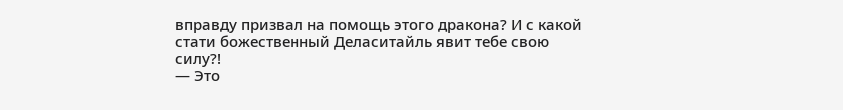вправду призвал на помощь этого дракона? И с какой стати божественный Деласитайль явит тебе свою силу?!
— Это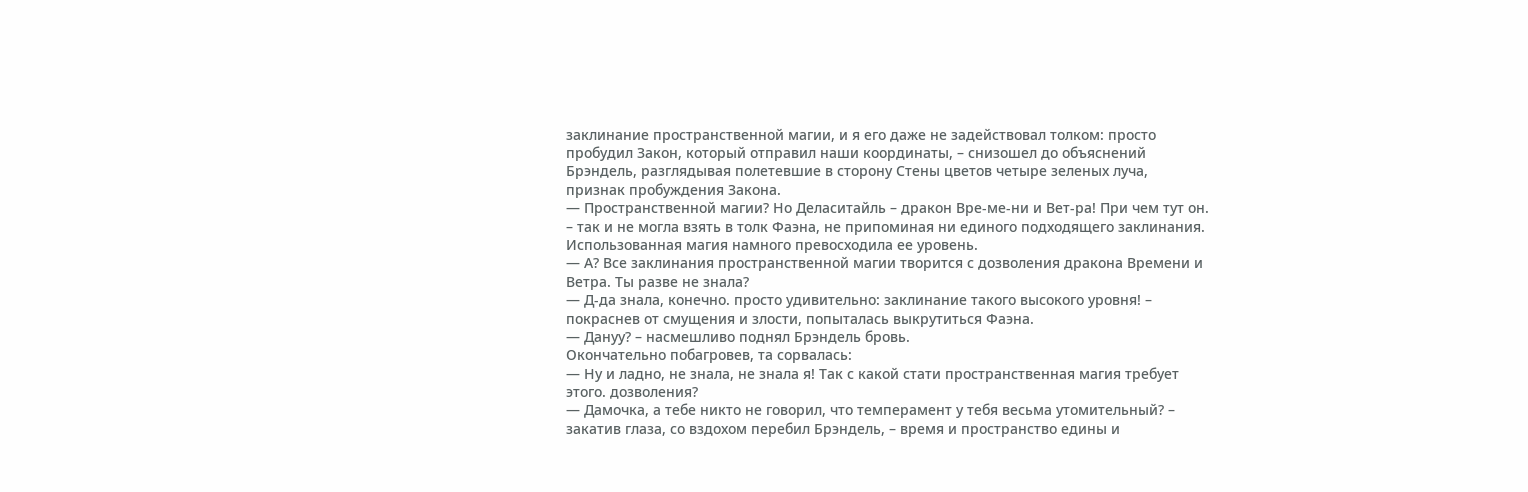заклинание пространственной магии, и я его даже не задействовал толком: просто пробудил Закон, который отправил наши координаты, – снизошел до объяснений Брэндель, разглядывая полетевшие в сторону Стены цветов четыре зеленых луча, признак пробуждения Закона.
— Пространственной магии? Но Деласитайль – дракон Вре-ме-ни и Вет-ра! При чем тут он. – так и не могла взять в толк Фаэна, не припоминая ни единого подходящего заклинания.
Использованная магия намного превосходила ее уровень.
— А? Все заклинания пространственной магии творится с дозволения дракона Времени и Ветра. Ты разве не знала?
— Д-да знала, конечно. просто удивительно: заклинание такого высокого уровня! – покраснев от смущения и злости, попыталась выкрутиться Фаэна.
— Дануу? – насмешливо поднял Брэндель бровь.
Окончательно побагровев, та сорвалась:
— Ну и ладно, не знала, не знала я! Так с какой стати пространственная магия требует этого. дозволения?
— Дамочка, а тебе никто не говорил, что темперамент у тебя весьма утомительный? – закатив глаза, со вздохом перебил Брэндель, – время и пространство едины и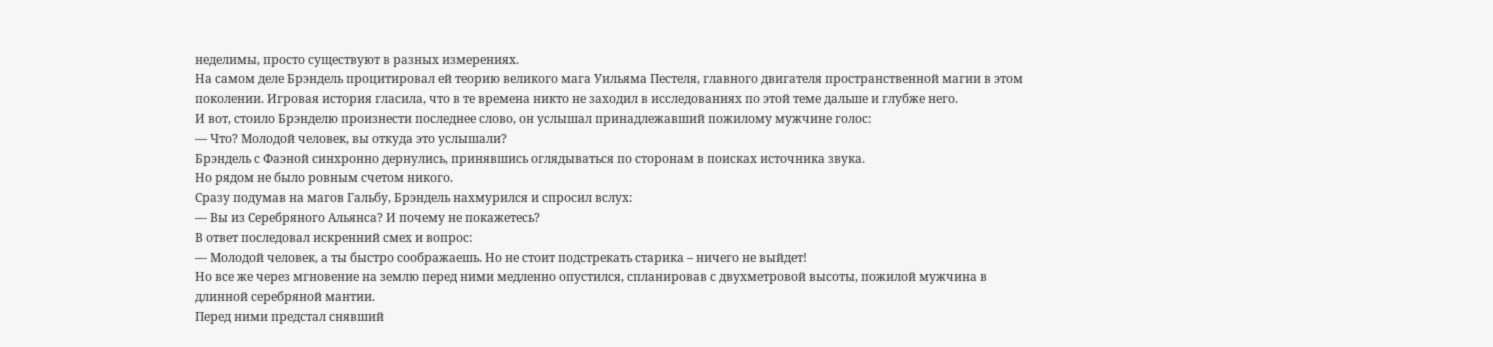неделимы, просто существуют в разных измерениях.
На самом деле Брэндель процитировал ей теорию великого мага Уильяма Пестеля, главного двигателя пространственной магии в этом поколении. Игровая история гласила, что в те времена никто не заходил в исследованиях по этой теме дальше и глубже него.
И вот, стоило Брэнделю произнести последнее слово, он услышал принадлежавший пожилому мужчине голос:
— Что? Молодой человек, вы откуда это услышали?
Брэндель с Фаэной синхронно дернулись, принявшись оглядываться по сторонам в поисках источника звука.
Но рядом не было ровным счетом никого.
Сразу подумав на магов Гальбу, Брэндель нахмурился и спросил вслух:
— Вы из Серебряного Альянса? И почему не покажетесь?
В ответ последовал искренний смех и вопрос:
— Молодой человек, а ты быстро соображаешь. Но не стоит подстрекать старика – ничего не выйдет!
Но все же через мгновение на землю перед ними медленно опустился, спланировав с двухметровой высоты, пожилой мужчина в длинной серебряной мантии.
Перед ними предстал снявший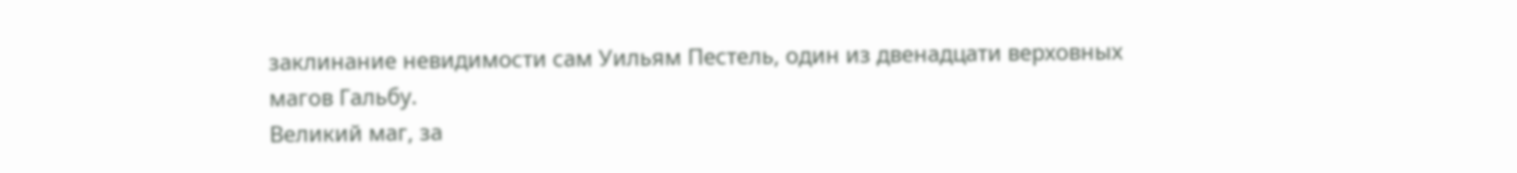заклинание невидимости сам Уильям Пестель, один из двенадцати верховных магов Гальбу.
Великий маг, за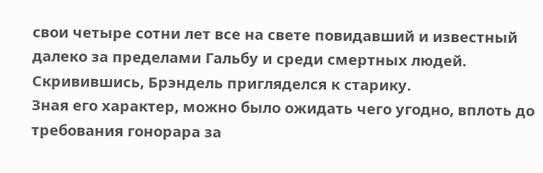свои четыре сотни лет все на свете повидавший и известный далеко за пределами Гальбу и среди смертных людей.
Скривившись, Брэндель пригляделся к старику.
Зная его характер, можно было ожидать чего угодно, вплоть до требования гонорара за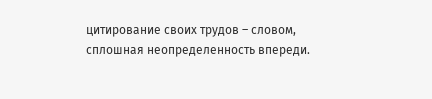цитирование своих трудов – словом, сплошная неопределенность впереди.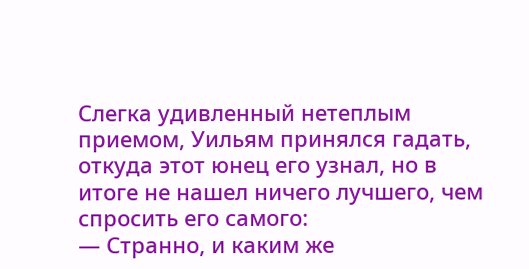Слегка удивленный нетеплым приемом, Уильям принялся гадать, откуда этот юнец его узнал, но в итоге не нашел ничего лучшего, чем спросить его самого:
— Странно, и каким же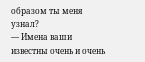образом ты меня узнал?
— Имена ваши известны очень и очень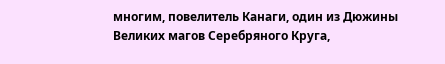многим, повелитель Канаги, один из Дюжины Великих магов Серебряного Круга,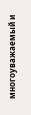многоуважаемый и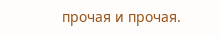прочая и прочая.